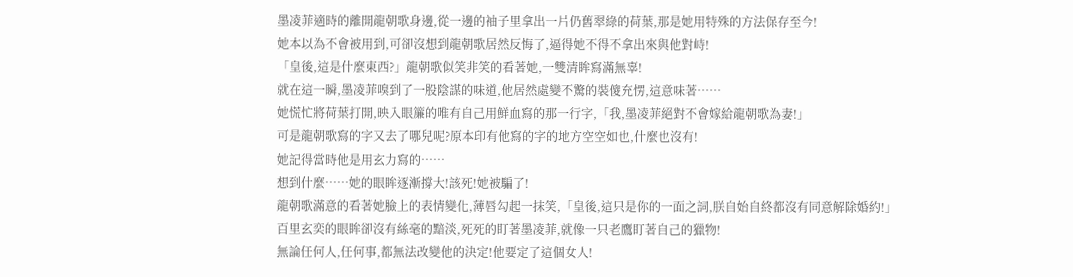墨凌菲適時的離開龍朝歌身邊,從一邊的袖子里拿出一片仍舊翠綠的荷葉,那是她用特殊的方法保存至今!
她本以為不會被用到,可卻沒想到龍朝歌居然反悔了,逼得她不得不拿出來與他對峙!
「皇後,這是什麼東西?」龍朝歌似笑非笑的看著她,一雙清眸寫滿無辜!
就在這一瞬,墨凌菲嗅到了一股陰謀的味道,他居然處變不驚的裝傻充愣,這意味著……
她慌忙將荷葉打開,映入眼簾的唯有自己用鮮血寫的那一行字,「我,墨凌菲絕對不會嫁給龍朝歌為妻!」
可是龍朝歌寫的字又去了哪兒呢?原本印有他寫的字的地方空空如也,什麼也沒有!
她記得當時他是用玄力寫的……
想到什麼……她的眼眸逐漸撐大!該死!她被騙了!
龍朝歌滿意的看著她臉上的表情變化,薄唇勾起一抹笑,「皇後,這只是你的一面之詞,朕自始自終都沒有同意解除婚約!」
百里玄奕的眼眸卻沒有絲毫的黯淡,死死的盯著墨凌菲,就像一只老鷹盯著自己的獵物!
無論任何人,任何事,都無法改變他的決定!他要定了這個女人!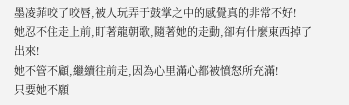墨凌菲咬了咬唇,被人玩弄于鼓掌之中的感覺真的非常不好!
她忍不住走上前,盯著龍朝歌,隨著她的走動,卻有什麼東西掉了出來!
她不管不顧,繼續往前走,因為心里滿心都被憤怒所充滿!
只要她不願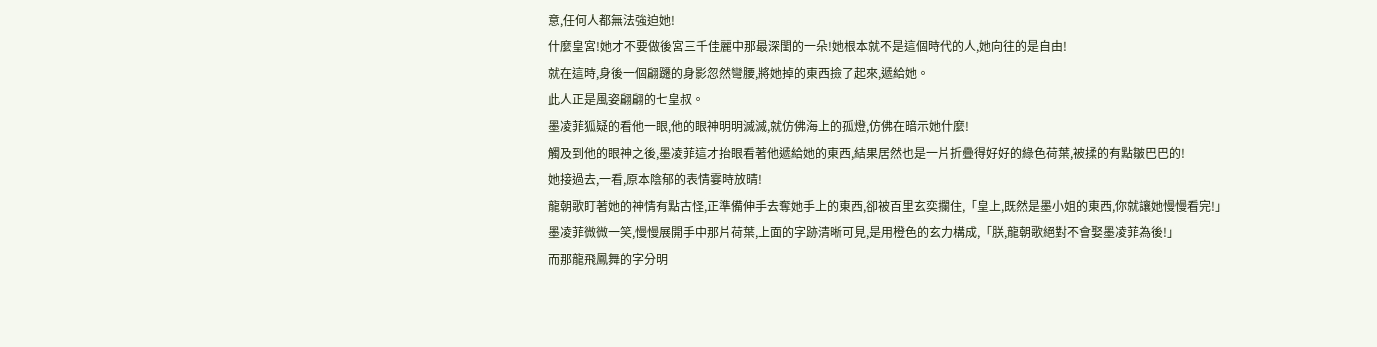意,任何人都無法強迫她!
什麼皇宮!她才不要做後宮三千佳麗中那最深閨的一朵!她根本就不是這個時代的人,她向往的是自由!
就在這時,身後一個翩躚的身影忽然彎腰,將她掉的東西撿了起來,遞給她。
此人正是風姿翩翩的七皇叔。
墨凌菲狐疑的看他一眼,他的眼神明明滅滅,就仿佛海上的孤燈,仿佛在暗示她什麼!
觸及到他的眼神之後,墨凌菲這才抬眼看著他遞給她的東西,結果居然也是一片折疊得好好的綠色荷葉,被揉的有點皺巴巴的!
她接過去,一看,原本陰郁的表情霎時放晴!
龍朝歌盯著她的神情有點古怪,正準備伸手去奪她手上的東西,卻被百里玄奕攔住,「皇上,既然是墨小姐的東西,你就讓她慢慢看完!」
墨凌菲微微一笑,慢慢展開手中那片荷葉,上面的字跡清晰可見,是用橙色的玄力構成,「朕,龍朝歌絕對不會娶墨凌菲為後!」
而那龍飛鳳舞的字分明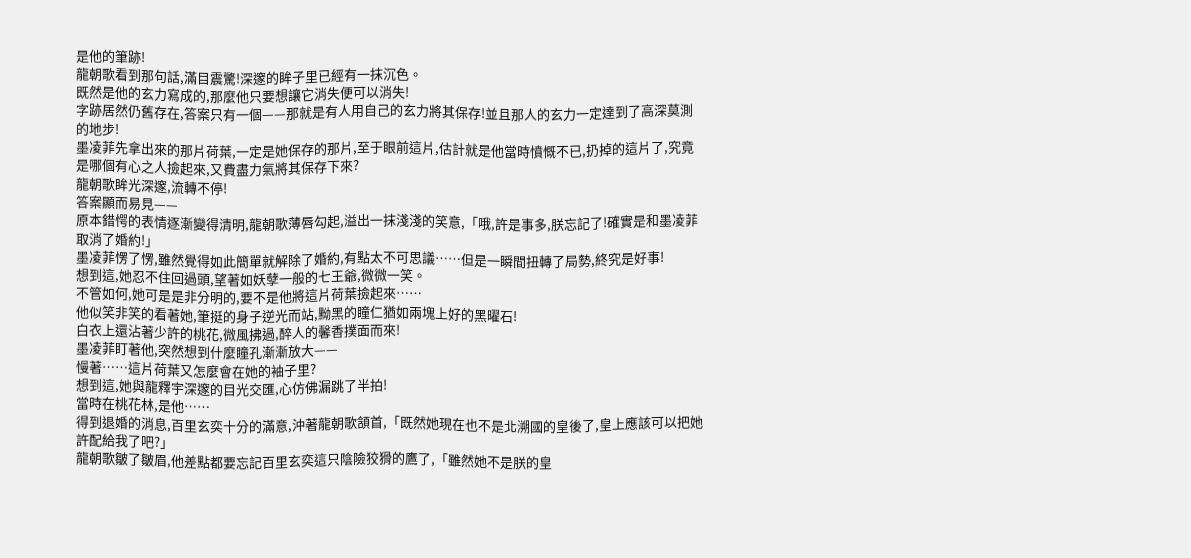是他的筆跡!
龍朝歌看到那句話,滿目震驚!深邃的眸子里已經有一抹沉色。
既然是他的玄力寫成的,那麼他只要想讓它消失便可以消失!
字跡居然仍舊存在,答案只有一個——那就是有人用自己的玄力將其保存!並且那人的玄力一定達到了高深莫測的地步!
墨凌菲先拿出來的那片荷葉,一定是她保存的那片,至于眼前這片,估計就是他當時憤慨不已,扔掉的這片了,究竟是哪個有心之人撿起來,又費盡力氣將其保存下來?
龍朝歌眸光深邃,流轉不停!
答案顯而易見——
原本錯愕的表情逐漸變得清明,龍朝歌薄唇勾起,溢出一抹淺淺的笑意,「哦,許是事多,朕忘記了!確實是和墨凌菲取消了婚約!」
墨凌菲愣了愣,雖然覺得如此簡單就解除了婚約,有點太不可思議……但是一瞬間扭轉了局勢,終究是好事!
想到這,她忍不住回過頭,望著如妖孽一般的七王爺,微微一笑。
不管如何,她可是是非分明的,要不是他將這片荷葉撿起來……
他似笑非笑的看著她,筆挺的身子逆光而站,黝黑的瞳仁猶如兩塊上好的黑曜石!
白衣上還沾著少許的桃花,微風拂過,醉人的馨香撲面而來!
墨凌菲盯著他,突然想到什麼瞳孔漸漸放大——
慢著……這片荷葉又怎麼會在她的袖子里?
想到這,她與龍釋宇深邃的目光交匯,心仿佛漏跳了半拍!
當時在桃花林,是他……
得到退婚的消息,百里玄奕十分的滿意,沖著龍朝歌頷首,「既然她現在也不是北溯國的皇後了,皇上應該可以把她許配給我了吧?」
龍朝歌皺了皺眉,他差點都要忘記百里玄奕這只陰險狡猾的鷹了,「雖然她不是朕的皇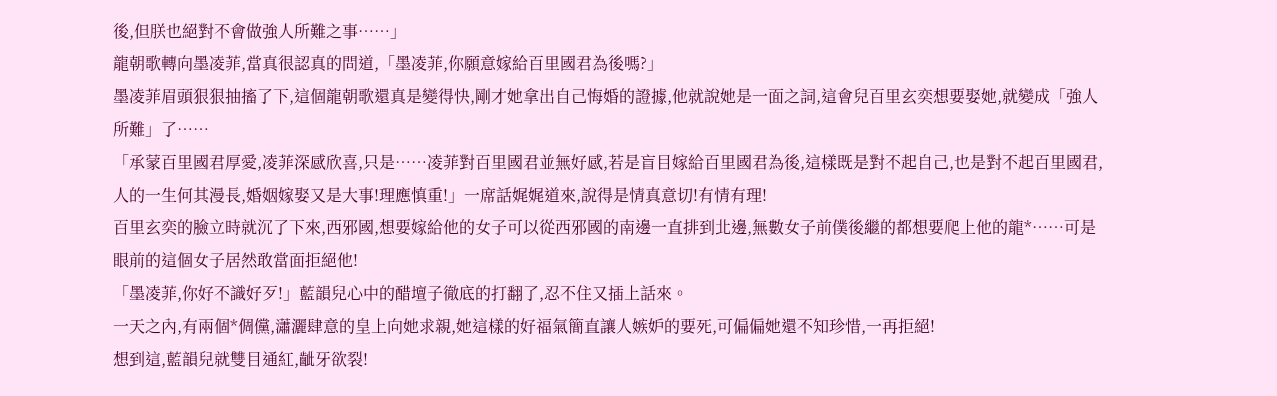後,但朕也絕對不會做強人所難之事……」
龍朝歌轉向墨凌菲,當真很認真的問道,「墨凌菲,你願意嫁給百里國君為後嗎?」
墨凌菲眉頭狠狠抽搐了下,這個龍朝歌還真是變得快,剛才她拿出自己悔婚的證據,他就說她是一面之詞,這會兒百里玄奕想要娶她,就變成「強人所難」了……
「承蒙百里國君厚愛,凌菲深感欣喜,只是……凌菲對百里國君並無好感,若是盲目嫁給百里國君為後,這樣既是對不起自己,也是對不起百里國君,人的一生何其漫長,婚姻嫁娶又是大事!理應慎重!」一席話娓娓道來,說得是情真意切!有情有理!
百里玄奕的臉立時就沉了下來,西邪國,想要嫁給他的女子可以從西邪國的南邊一直排到北邊,無數女子前僕後繼的都想要爬上他的龍*……可是眼前的這個女子居然敢當面拒絕他!
「墨凌菲,你好不識好歹!」藍韻兒心中的醋壇子徹底的打翻了,忍不住又插上話來。
一天之內,有兩個*倜儻,瀟灑肆意的皇上向她求親,她這樣的好福氣簡直讓人嫉妒的要死,可偏偏她還不知珍惜,一再拒絕!
想到這,藍韻兒就雙目通紅,齜牙欲裂!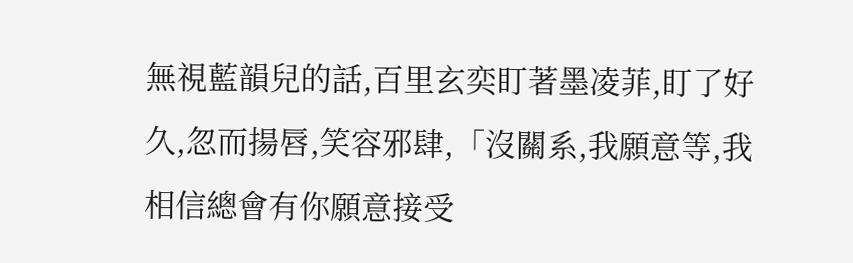無視藍韻兒的話,百里玄奕盯著墨凌菲,盯了好久,忽而揚唇,笑容邪肆,「沒關系,我願意等,我相信總會有你願意接受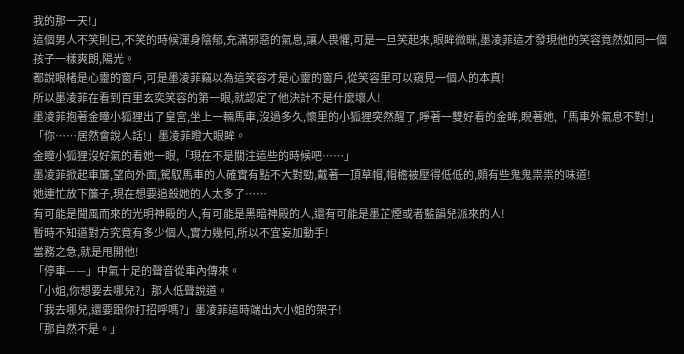我的那一天!」
這個男人不笑則已,不笑的時候渾身陰郁,充滿邪惡的氣息,讓人畏懼,可是一旦笑起來,眼眸微眯,墨凌菲這才發現他的笑容竟然如同一個孩子一樣爽朗,陽光。
都說眼楮是心靈的窗戶,可是墨凌菲竊以為這笑容才是心靈的窗戶,從笑容里可以窺見一個人的本真!
所以墨凌菲在看到百里玄奕笑容的第一眼,就認定了他決計不是什麼壞人!
墨凌菲抱著金瞳小狐狸出了皇宮,坐上一輛馬車,沒過多久,懷里的小狐狸突然醒了,睜著一雙好看的金眸,睨著她,「馬車外氣息不對!」
「你……居然會說人話!」墨凌菲瞪大眼眸。
金瞳小狐狸沒好氣的看她一眼,「現在不是關注這些的時候吧……」
墨凌菲掀起車簾,望向外面,駕馭馬車的人確實有點不大對勁,戴著一頂草帽,帽檐被壓得低低的,頗有些鬼鬼祟祟的味道!
她連忙放下簾子,現在想要追殺她的人太多了……
有可能是聞風而來的光明神殿的人,有可能是黑暗神殿的人,還有可能是墨芷煙或者藍韻兒派來的人!
暫時不知道對方究竟有多少個人,實力幾何,所以不宜妄加動手!
當務之急,就是甩開他!
「停車——」中氣十足的聲音從車內傳來。
「小姐,你想要去哪兒?」那人低聲說道。
「我去哪兒,還要跟你打招呼嗎?」墨凌菲這時端出大小姐的架子!
「那自然不是。」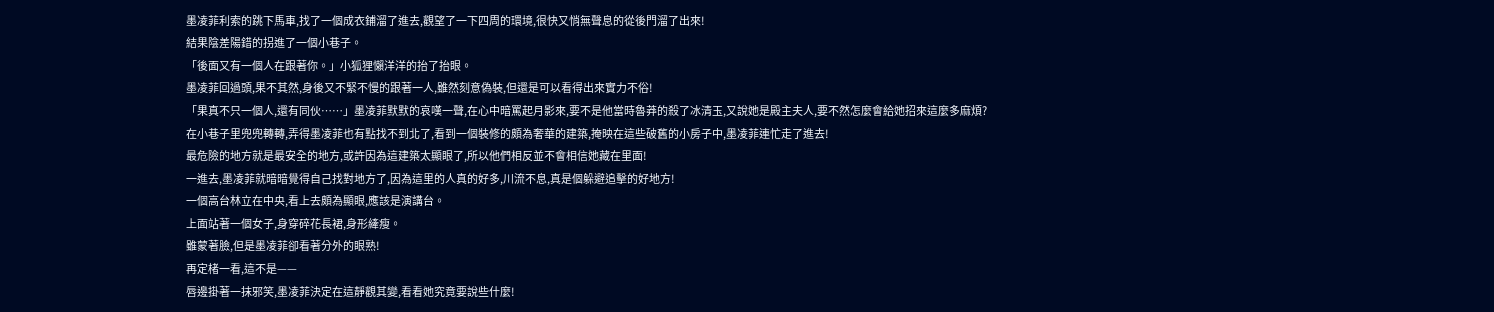墨凌菲利索的跳下馬車,找了一個成衣鋪溜了進去,觀望了一下四周的環境,很快又悄無聲息的從後門溜了出來!
結果陰差陽錯的拐進了一個小巷子。
「後面又有一個人在跟著你。」小狐狸懶洋洋的抬了抬眼。
墨凌菲回過頭,果不其然,身後又不緊不慢的跟著一人,雖然刻意偽裝,但還是可以看得出來實力不俗!
「果真不只一個人,還有同伙……」墨凌菲默默的哀嘆一聲,在心中暗罵起月影來,要不是他當時魯莽的殺了冰清玉,又說她是殿主夫人,要不然怎麼會給她招來這麼多麻煩?
在小巷子里兜兜轉轉,弄得墨凌菲也有點找不到北了,看到一個裝修的頗為奢華的建築,掩映在這些破舊的小房子中,墨凌菲連忙走了進去!
最危險的地方就是最安全的地方,或許因為這建築太顯眼了,所以他們相反並不會相信她藏在里面!
一進去,墨凌菲就暗暗覺得自己找對地方了,因為這里的人真的好多,川流不息,真是個躲避追擊的好地方!
一個高台林立在中央,看上去頗為顯眼,應該是演講台。
上面站著一個女子,身穿碎花長裙,身形縴瘦。
雖蒙著臉,但是墨凌菲卻看著分外的眼熟!
再定楮一看,這不是——
唇邊掛著一抹邪笑,墨凌菲決定在這靜觀其變,看看她究竟要說些什麼!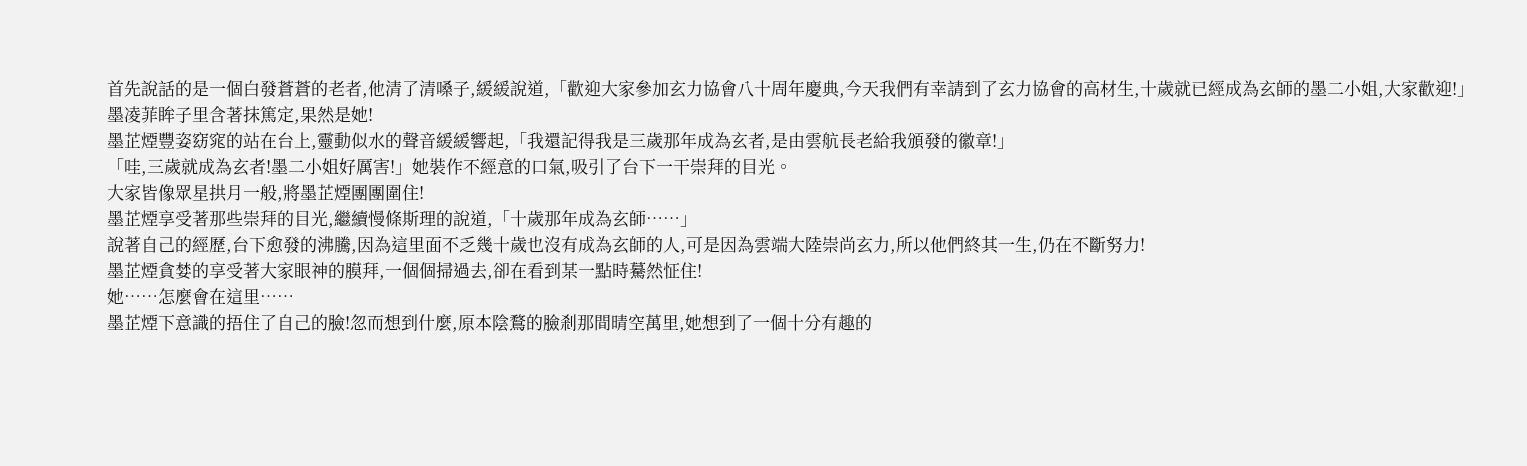首先說話的是一個白發蒼蒼的老者,他清了清嗓子,緩緩說道,「歡迎大家參加玄力協會八十周年慶典,今天我們有幸請到了玄力協會的高材生,十歲就已經成為玄師的墨二小姐,大家歡迎!」
墨凌菲眸子里含著抹篤定,果然是她!
墨芷煙豐姿窈窕的站在台上,靈動似水的聲音緩緩響起,「我還記得我是三歲那年成為玄者,是由雲航長老給我頒發的徽章!」
「哇,三歲就成為玄者!墨二小姐好厲害!」她裝作不經意的口氣,吸引了台下一干崇拜的目光。
大家皆像眾星拱月一般,將墨芷煙團團圍住!
墨芷煙享受著那些崇拜的目光,繼續慢條斯理的說道,「十歲那年成為玄師……」
說著自己的經歷,台下愈發的沸騰,因為這里面不乏幾十歲也沒有成為玄師的人,可是因為雲端大陸崇尚玄力,所以他們終其一生,仍在不斷努力!
墨芷煙貪婪的享受著大家眼神的膜拜,一個個掃過去,卻在看到某一點時驀然怔住!
她……怎麼會在這里……
墨芷煙下意識的捂住了自己的臉!忽而想到什麼,原本陰鶩的臉剎那間晴空萬里,她想到了一個十分有趣的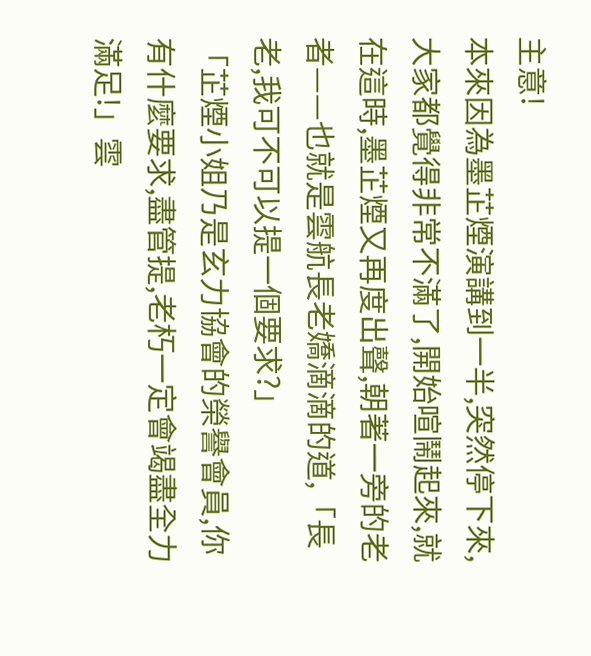主意!
本來因為墨芷煙演講到一半,突然停下來,大家都覺得非常不滿了,開始喧鬧起來,就在這時,墨芷煙又再度出聲,朝著一旁的老者——也就是雲航長老嬌滴滴的道,「長老,我可不可以提一個要求?」
「芷煙小姐乃是玄力協會的榮譽會員,你有什麼要求,盡管提,老朽一定會竭盡全力滿足!」雲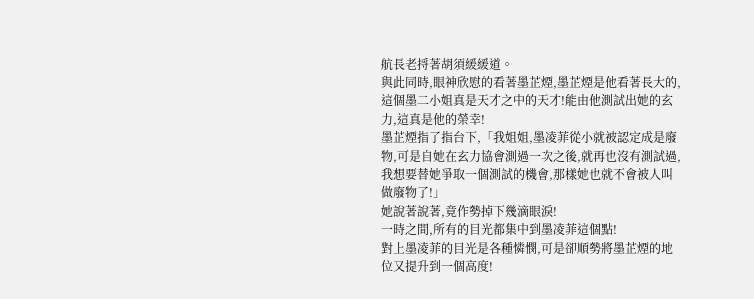航長老捋著胡須緩緩道。
與此同時,眼神欣慰的看著墨芷煙,墨芷煙是他看著長大的,這個墨二小姐真是天才之中的天才!能由他測試出她的玄力,這真是他的榮幸!
墨芷煙指了指台下,「我姐姐,墨凌菲從小就被認定成是廢物,可是自她在玄力協會測過一次之後,就再也沒有測試過,我想要替她爭取一個測試的機會,那樣她也就不會被人叫做廢物了!」
她說著說著,竟作勢掉下幾滴眼淚!
一時之間,所有的目光都集中到墨凌菲這個點!
對上墨凌菲的目光是各種憐憫,可是卻順勢將墨芷煙的地位又提升到一個高度!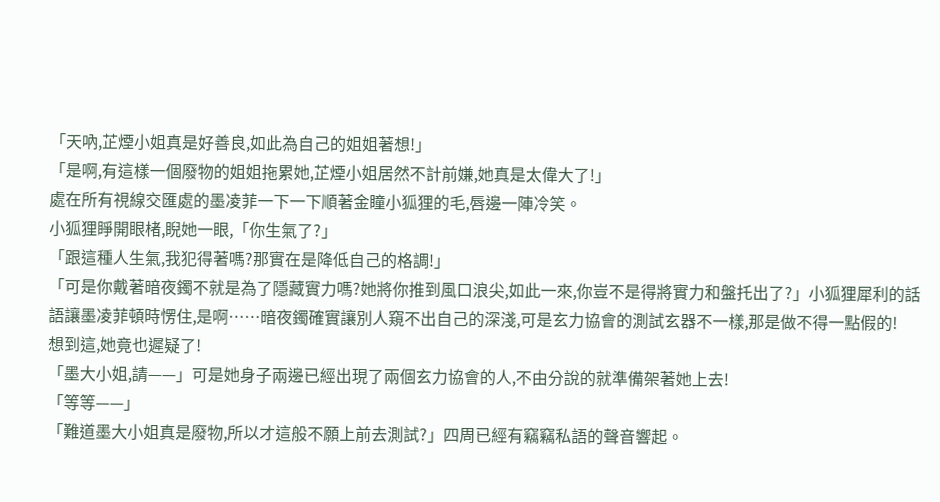「天吶,芷煙小姐真是好善良,如此為自己的姐姐著想!」
「是啊,有這樣一個廢物的姐姐拖累她,芷煙小姐居然不計前嫌,她真是太偉大了!」
處在所有視線交匯處的墨凌菲一下一下順著金瞳小狐狸的毛,唇邊一陣冷笑。
小狐狸睜開眼楮,睨她一眼,「你生氣了?」
「跟這種人生氣,我犯得著嗎?那實在是降低自己的格調!」
「可是你戴著暗夜鐲不就是為了隱藏實力嗎?她將你推到風口浪尖,如此一來,你豈不是得將實力和盤托出了?」小狐狸犀利的話語讓墨凌菲頓時愣住,是啊……暗夜鐲確實讓別人窺不出自己的深淺,可是玄力協會的測試玄器不一樣,那是做不得一點假的!
想到這,她竟也遲疑了!
「墨大小姐,請——」可是她身子兩邊已經出現了兩個玄力協會的人,不由分說的就準備架著她上去!
「等等——」
「難道墨大小姐真是廢物,所以才這般不願上前去測試?」四周已經有竊竊私語的聲音響起。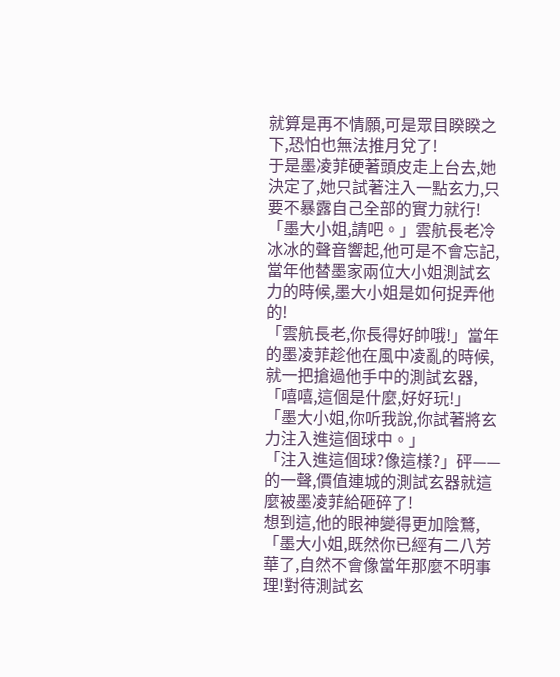就算是再不情願,可是眾目睽睽之下,恐怕也無法推月兌了!
于是墨凌菲硬著頭皮走上台去,她決定了,她只試著注入一點玄力,只要不暴露自己全部的實力就行!
「墨大小姐,請吧。」雲航長老冷冰冰的聲音響起,他可是不會忘記,當年他替墨家兩位大小姐測試玄力的時候,墨大小姐是如何捉弄他的!
「雲航長老,你長得好帥哦!」當年的墨凌菲趁他在風中凌亂的時候,就一把搶過他手中的測試玄器,「嘻嘻,這個是什麼,好好玩!」
「墨大小姐,你听我說,你試著將玄力注入進這個球中。」
「注入進這個球?像這樣?」砰——的一聲,價值連城的測試玄器就這麼被墨凌菲給砸碎了!
想到這,他的眼神變得更加陰鶩,「墨大小姐,既然你已經有二八芳華了,自然不會像當年那麼不明事理!對待測試玄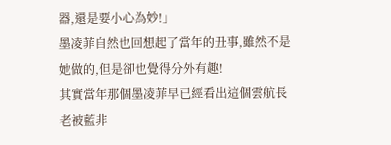器,還是要小心為妙!」
墨凌菲自然也回想起了當年的丑事,雖然不是她做的,但是卻也覺得分外有趣!
其實當年那個墨凌菲早已經看出這個雲航長老被藍非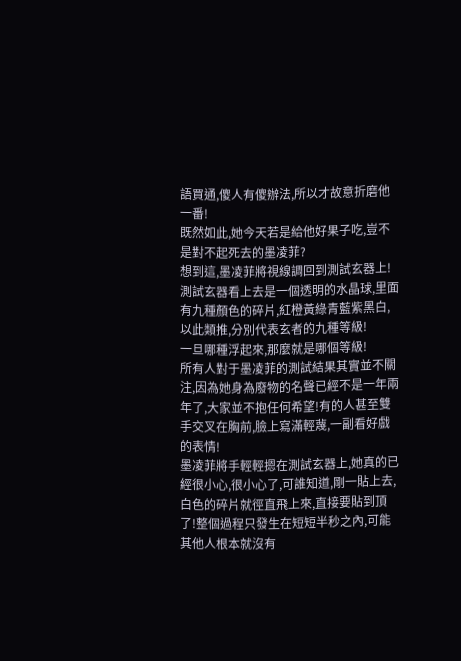語買通,傻人有傻辦法,所以才故意折磨他一番!
既然如此,她今天若是給他好果子吃,豈不是對不起死去的墨凌菲?
想到這,墨凌菲將視線調回到測試玄器上!
測試玄器看上去是一個透明的水晶球,里面有九種顏色的碎片,紅橙黃綠青藍紫黑白,以此類推,分別代表玄者的九種等級!
一旦哪種浮起來,那麼就是哪個等級!
所有人對于墨凌菲的測試結果其實並不關注,因為她身為廢物的名聲已經不是一年兩年了,大家並不抱任何希望!有的人甚至雙手交叉在胸前,臉上寫滿輕蔑,一副看好戲的表情!
墨凌菲將手輕輕摁在測試玄器上,她真的已經很小心,很小心了,可誰知道,剛一貼上去,白色的碎片就徑直飛上來,直接要貼到頂了!整個過程只發生在短短半秒之內,可能其他人根本就沒有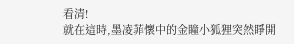看清!
就在這時,墨凌菲懷中的金瞳小狐狸突然睜開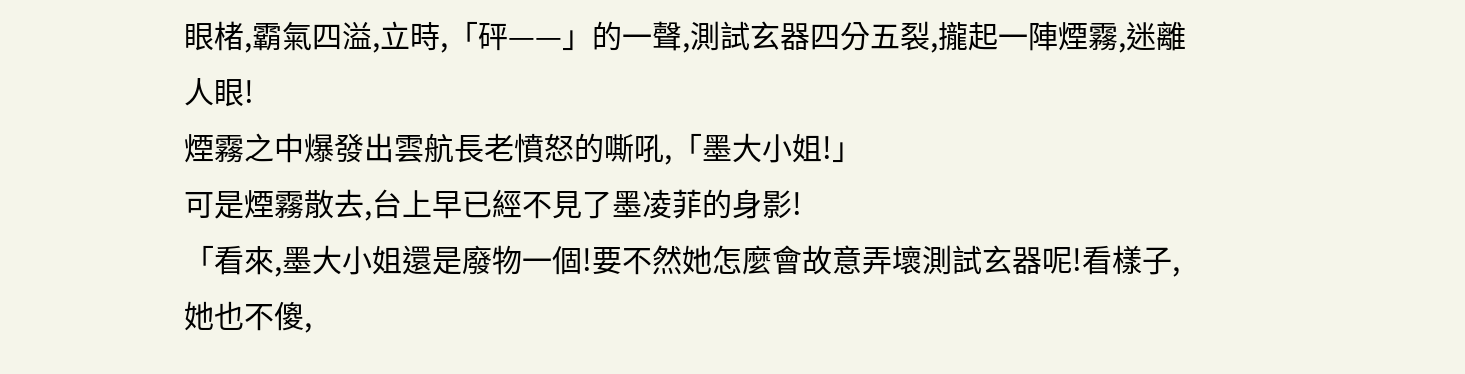眼楮,霸氣四溢,立時,「砰——」的一聲,測試玄器四分五裂,攏起一陣煙霧,迷離人眼!
煙霧之中爆發出雲航長老憤怒的嘶吼,「墨大小姐!」
可是煙霧散去,台上早已經不見了墨凌菲的身影!
「看來,墨大小姐還是廢物一個!要不然她怎麼會故意弄壞測試玄器呢!看樣子,她也不傻,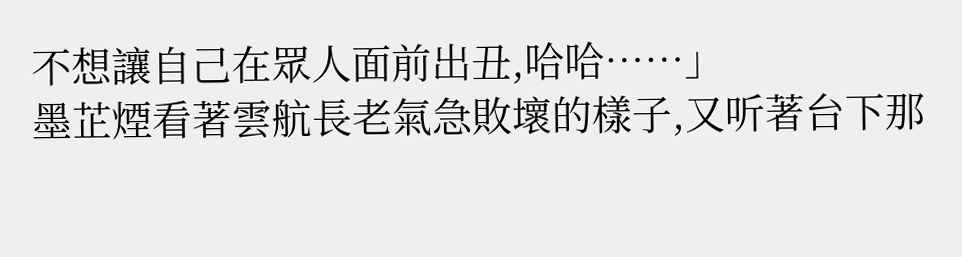不想讓自己在眾人面前出丑,哈哈……」
墨芷煙看著雲航長老氣急敗壞的樣子,又听著台下那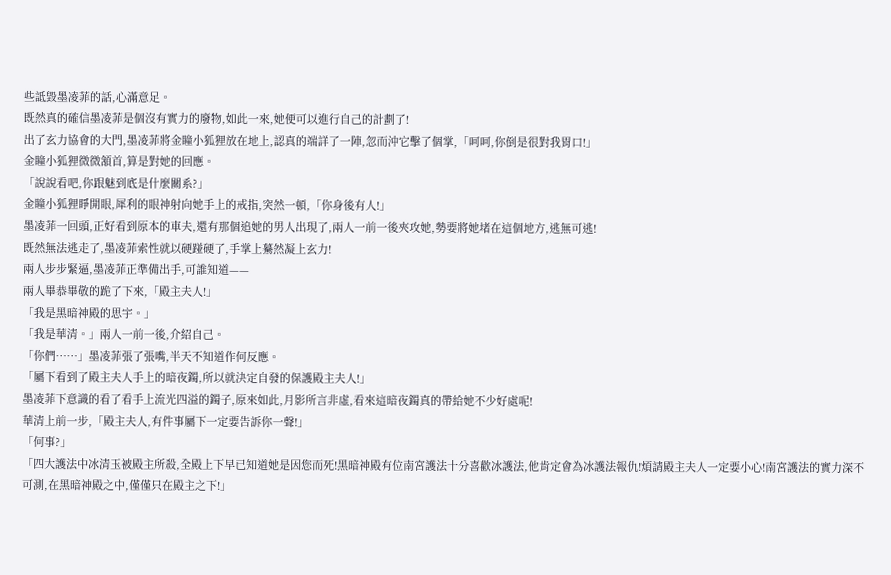些詆毀墨凌菲的話,心滿意足。
既然真的確信墨凌菲是個沒有實力的廢物,如此一來,她便可以進行自己的計劃了!
出了玄力協會的大門,墨凌菲將金瞳小狐狸放在地上,認真的端詳了一陣,忽而沖它擊了個掌,「呵呵,你倒是很對我胃口!」
金瞳小狐狸微微頷首,算是對她的回應。
「說說看吧,你跟魅到底是什麼關系?」
金瞳小狐狸睜開眼,犀利的眼神射向她手上的戒指,突然一頓,「你身後有人!」
墨凌菲一回頭,正好看到原本的車夫,還有那個追她的男人出現了,兩人一前一後夾攻她,勢要將她堵在這個地方,逃無可逃!
既然無法逃走了,墨凌菲索性就以硬踫硬了,手掌上驀然凝上玄力!
兩人步步緊逼,墨凌菲正準備出手,可誰知道——
兩人畢恭畢敬的跪了下來,「殿主夫人!」
「我是黑暗神殿的思宇。」
「我是華清。」兩人一前一後,介紹自己。
「你們……」墨凌菲張了張嘴,半天不知道作何反應。
「屬下看到了殿主夫人手上的暗夜鐲,所以就決定自發的保護殿主夫人!」
墨凌菲下意識的看了看手上流光四溢的鐲子,原來如此,月影所言非虛,看來這暗夜鐲真的帶給她不少好處呢!
華清上前一步,「殿主夫人,有件事屬下一定要告訴你一聲!」
「何事?」
「四大護法中冰清玉被殿主所殺,全殿上下早已知道她是因您而死!黑暗神殿有位南宮護法十分喜歡冰護法,他肯定會為冰護法報仇!煩請殿主夫人一定要小心!南宮護法的實力深不可測,在黑暗神殿之中,僅僅只在殿主之下!」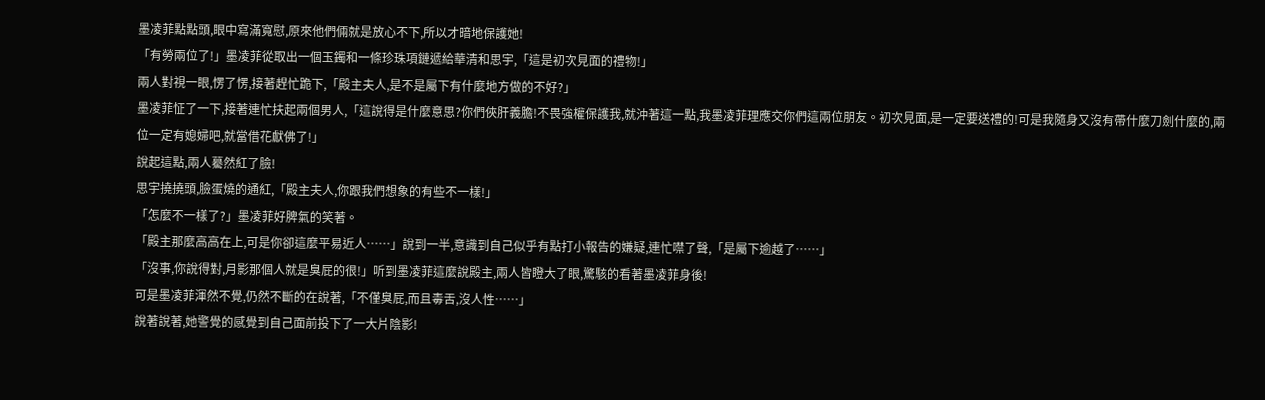墨凌菲點點頭,眼中寫滿寬慰,原來他們倆就是放心不下,所以才暗地保護她!
「有勞兩位了!」墨凌菲從取出一個玉鐲和一條珍珠項鏈遞給華清和思宇,「這是初次見面的禮物!」
兩人對視一眼,愣了愣,接著趕忙跪下,「殿主夫人,是不是屬下有什麼地方做的不好?」
墨凌菲怔了一下,接著連忙扶起兩個男人,「這說得是什麼意思?你們俠肝義膽!不畏強權保護我,就沖著這一點,我墨凌菲理應交你們這兩位朋友。初次見面,是一定要送禮的!可是我隨身又沒有帶什麼刀劍什麼的,兩位一定有媳婦吧,就當借花獻佛了!」
說起這點,兩人驀然紅了臉!
思宇撓撓頭,臉蛋燒的通紅,「殿主夫人,你跟我們想象的有些不一樣!」
「怎麼不一樣了?」墨凌菲好脾氣的笑著。
「殿主那麼高高在上,可是你卻這麼平易近人……」說到一半,意識到自己似乎有點打小報告的嫌疑,連忙噤了聲,「是屬下逾越了……」
「沒事,你說得對,月影那個人就是臭屁的很!」听到墨凌菲這麼說殿主,兩人皆瞪大了眼,驚駭的看著墨凌菲身後!
可是墨凌菲渾然不覺,仍然不斷的在說著,「不僅臭屁,而且毒舌,沒人性……」
說著說著,她警覺的感覺到自己面前投下了一大片陰影!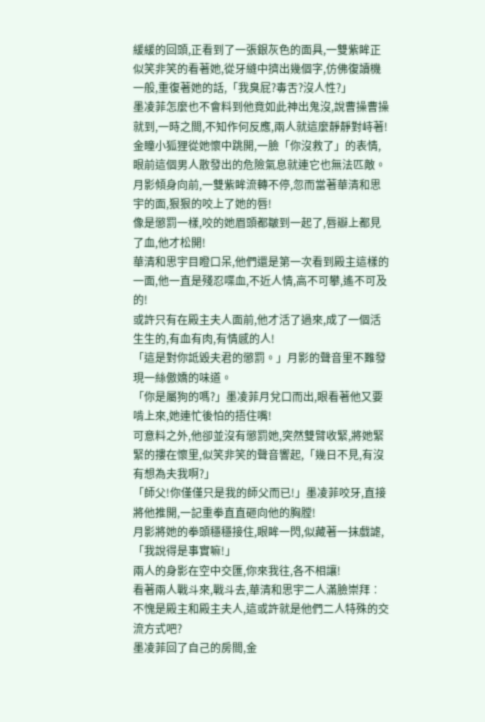緩緩的回頭,正看到了一張銀灰色的面具,一雙紫眸正似笑非笑的看著她,從牙縫中擠出幾個字,仿佛復讀機一般,重復著她的話,「我臭屁?毒舌?沒人性?」
墨凌菲怎麼也不會料到他竟如此神出鬼沒,說曹操曹操就到,一時之間,不知作何反應,兩人就這麼靜靜對峙著!
金瞳小狐狸從她懷中跳開,一臉「你沒救了」的表情,眼前這個男人散發出的危險氣息就連它也無法匹敵。
月影傾身向前,一雙紫眸流轉不停,忽而當著華清和思宇的面,狠狠的咬上了她的唇!
像是懲罰一樣,咬的她眉頭都皺到一起了,唇瓣上都見了血,他才松開!
華清和思宇目瞪口呆,他們還是第一次看到殿主這樣的一面,他一直是殘忍喋血,不近人情,高不可攀,遙不可及的!
或許只有在殿主夫人面前,他才活了過來,成了一個活生生的,有血有肉,有情感的人!
「這是對你詆毀夫君的懲罰。」月影的聲音里不難發現一絲傲嬌的味道。
「你是屬狗的嗎?」墨凌菲月兌口而出,眼看著他又要啃上來,她連忙後怕的捂住嘴!
可意料之外,他卻並沒有懲罰她,突然雙臂收緊,將她緊緊的摟在懷里,似笑非笑的聲音響起,「幾日不見,有沒有想為夫我啊?」
「師父!你僅僅只是我的師父而已!」墨凌菲咬牙,直接將他推開,一記重拳直直砸向他的胸膛!
月影將她的拳頭穩穩接住,眼眸一閃,似藏著一抹戲謔,「我說得是事實嘛!」
兩人的身影在空中交匯,你來我往,各不相讓!
看著兩人戰斗來,戰斗去,華清和思宇二人滿臉崇拜︰不愧是殿主和殿主夫人,這或許就是他們二人特殊的交流方式吧?
墨凌菲回了自己的房間,金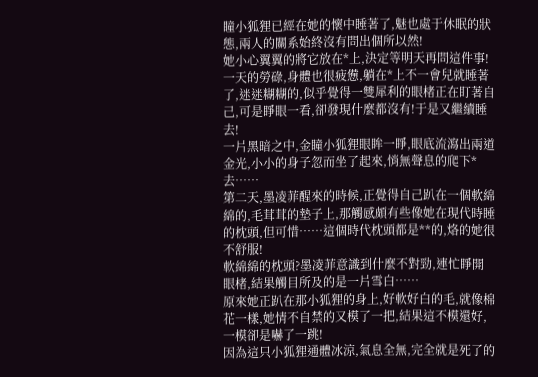瞳小狐狸已經在她的懷中睡著了,魅也處于休眠的狀態,兩人的關系始終沒有問出個所以然!
她小心翼翼的將它放在*上,決定等明天再問這件事!
一天的勞碌,身體也很疲憊,躺在*上不一會兒就睡著了,迷迷糊糊的,似乎覺得一雙犀利的眼楮正在盯著自己,可是睜眼一看,卻發現什麼都沒有!于是又繼續睡去!
一片黑暗之中,金瞳小狐狸眼眸一睜,眼底流瀉出兩道金光,小小的身子忽而坐了起來,悄無聲息的爬下*去……
第二天,墨凌菲醒來的時候,正覺得自己趴在一個軟綿綿的,毛茸茸的墊子上,那觸感頗有些像她在現代時睡的枕頭,但可惜……這個時代枕頭都是**的,烙的她很不舒服!
軟綿綿的枕頭?墨凌菲意識到什麼不對勁,連忙睜開眼楮,結果觸目所及的是一片雪白……
原來她正趴在那小狐狸的身上,好軟好白的毛,就像棉花一樣,她情不自禁的又模了一把,結果這不模還好,一模卻是嚇了一跳!
因為這只小狐狸通體冰涼,氣息全無,完全就是死了的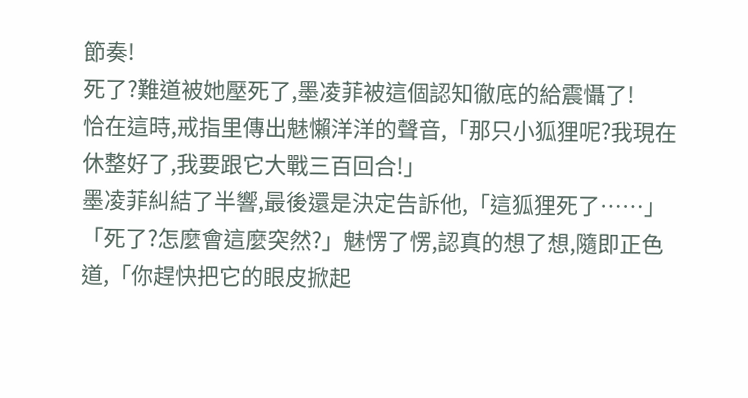節奏!
死了?難道被她壓死了,墨凌菲被這個認知徹底的給震懾了!
恰在這時,戒指里傳出魅懶洋洋的聲音,「那只小狐狸呢?我現在休整好了,我要跟它大戰三百回合!」
墨凌菲糾結了半響,最後還是決定告訴他,「這狐狸死了……」
「死了?怎麼會這麼突然?」魅愣了愣,認真的想了想,隨即正色道,「你趕快把它的眼皮掀起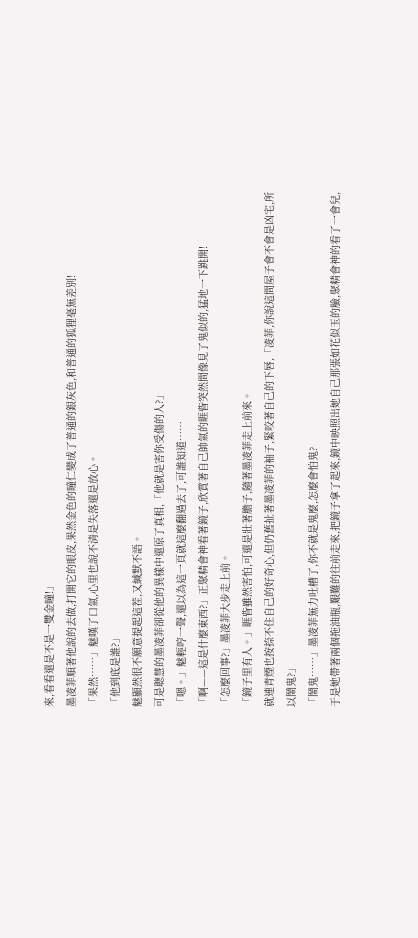來,看看還是不是一雙金瞳!」
墨凌菲順著他說的去做,打開它的眼皮,果然金色的瞳仁變成了普通的銀灰色,和普通的狐狸毫無差別!
「果然……」魅嘆了口氣,心里也說不清是失落還是放心。
「他到底是誰?」
魅顯然很不願意提起這茬,又緘默不語。
可是聰慧的墨凌菲卻從他的異樣中還原了真相,「他就是害你受傷的人?」
「嗯。」魅輕哼一聲,還以為這一頁就這麼翻過去了,可誰知道……
「啊——這是什麼東西?」正聚精會神看著鏡子,欣賞著自己帥氣的睚眥突然間像見了鬼似的,猛地一下跳開!
「怎麼回事?」墨凌菲大步走上前。
「鏡子里有人。」睚眥雖然害怕,可還是壯著膽子,隨著墨凌菲走上前來。
就連青煙也按捺不住自己的好奇心,但仍舊扯著墨凌菲的袖子,緊咬著自己的下唇,「凌菲,你說這間屋子會不會是凶宅,所以鬧鬼?」
「鬧鬼……」墨凌菲無力吐槽了,你不就是鬼麼,怎麼會怕鬼?
于是她帶著兩個拖油瓶,艱難的往前走來,把鏡子拿了起來,鏡中映照出她自己那張如花似玉的臉,聚精會神的看了一會兒,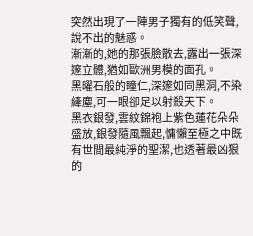突然出現了一陣男子獨有的低笑聲,說不出的魅惑。
漸漸的,她的那張臉散去,露出一張深邃立體,猶如歐洲男模的面孔。
黑曜石般的瞳仁,深邃如同黑洞,不染縴塵,可一眼卻足以射殺天下。
黑衣銀發,雲紋錦袍上紫色蓮花朵朵盛放,銀發隨風飄起,慵懶至極之中既有世間最純淨的聖潔,也透著最凶狠的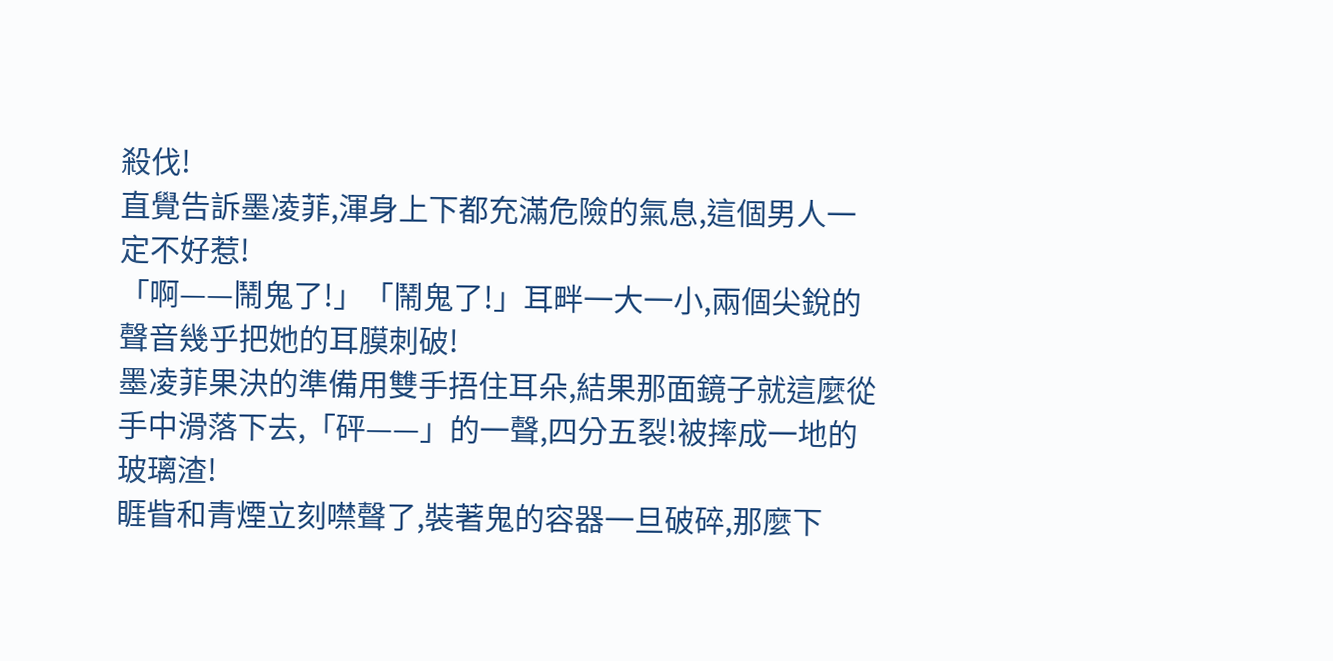殺伐!
直覺告訴墨凌菲,渾身上下都充滿危險的氣息,這個男人一定不好惹!
「啊——鬧鬼了!」「鬧鬼了!」耳畔一大一小,兩個尖銳的聲音幾乎把她的耳膜刺破!
墨凌菲果決的準備用雙手捂住耳朵,結果那面鏡子就這麼從手中滑落下去,「砰——」的一聲,四分五裂!被摔成一地的玻璃渣!
睚眥和青煙立刻噤聲了,裝著鬼的容器一旦破碎,那麼下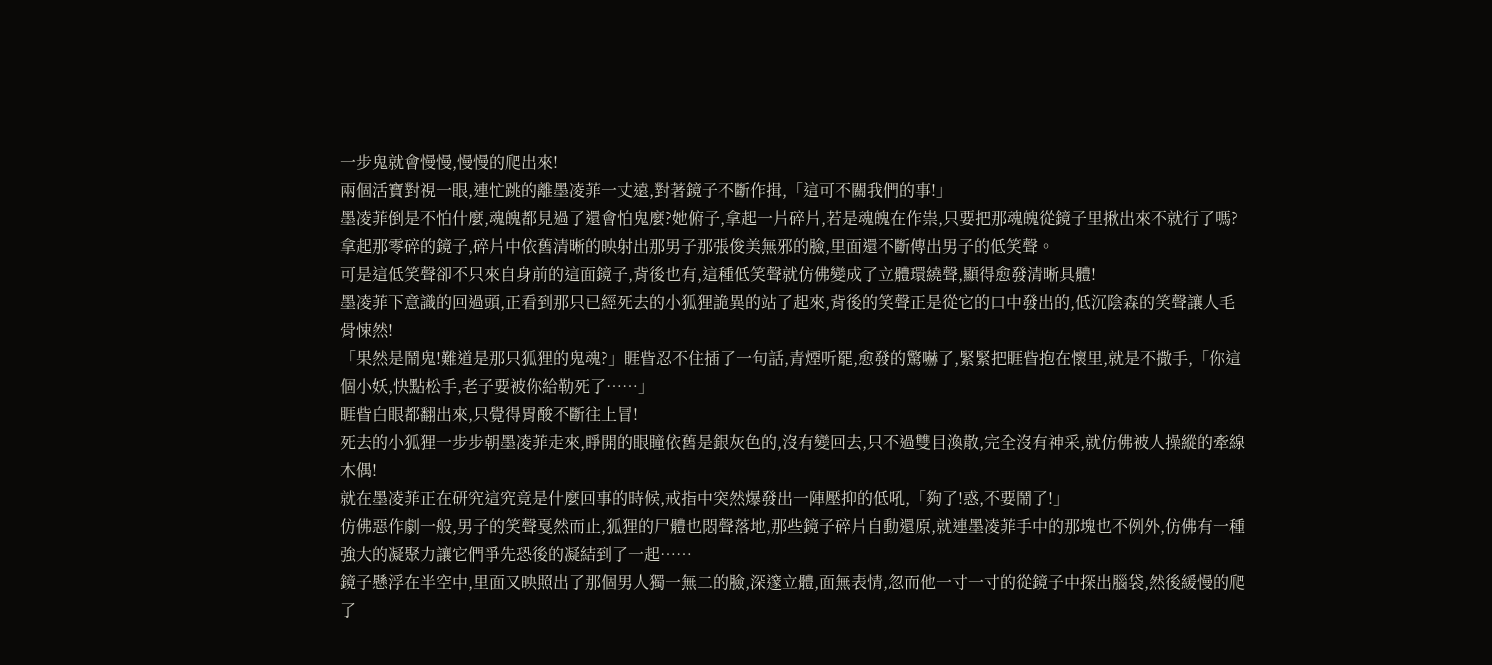一步鬼就會慢慢,慢慢的爬出來!
兩個活寶對視一眼,連忙跳的離墨凌菲一丈遠,對著鏡子不斷作揖,「這可不關我們的事!」
墨凌菲倒是不怕什麼,魂魄都見過了還會怕鬼麼?她俯子,拿起一片碎片,若是魂魄在作祟,只要把那魂魄從鏡子里揪出來不就行了嗎?
拿起那零碎的鏡子,碎片中依舊清晰的映射出那男子那張俊美無邪的臉,里面還不斷傳出男子的低笑聲。
可是這低笑聲卻不只來自身前的這面鏡子,背後也有,這種低笑聲就仿佛變成了立體環繞聲,顯得愈發清晰具體!
墨凌菲下意識的回過頭,正看到那只已經死去的小狐狸詭異的站了起來,背後的笑聲正是從它的口中發出的,低沉陰森的笑聲讓人毛骨悚然!
「果然是鬧鬼!難道是那只狐狸的鬼魂?」睚眥忍不住插了一句話,青煙听罷,愈發的驚嚇了,緊緊把睚眥抱在懷里,就是不撒手,「你這個小妖,快點松手,老子要被你給勒死了……」
睚眥白眼都翻出來,只覺得胃酸不斷往上冒!
死去的小狐狸一步步朝墨凌菲走來,睜開的眼瞳依舊是銀灰色的,沒有變回去,只不過雙目渙散,完全沒有神采,就仿佛被人操縱的牽線木偶!
就在墨凌菲正在研究這究竟是什麼回事的時候,戒指中突然爆發出一陣壓抑的低吼,「夠了!惑,不要鬧了!」
仿佛惡作劇一般,男子的笑聲戛然而止,狐狸的尸體也悶聲落地,那些鏡子碎片自動還原,就連墨凌菲手中的那塊也不例外,仿佛有一種強大的凝聚力讓它們爭先恐後的凝結到了一起……
鏡子懸浮在半空中,里面又映照出了那個男人獨一無二的臉,深邃立體,面無表情,忽而他一寸一寸的從鏡子中探出腦袋,然後緩慢的爬了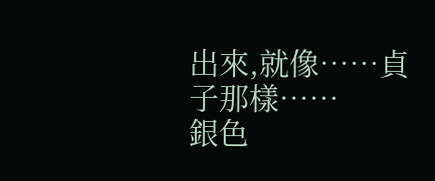出來,就像……貞子那樣……
銀色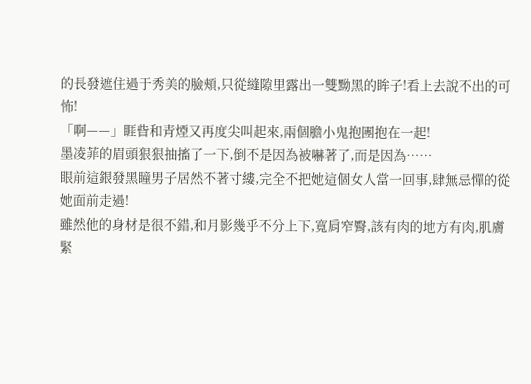的長發遮住過于秀美的臉頰,只從縫隙里露出一雙黝黑的眸子!看上去說不出的可怖!
「啊——」睚眥和青煙又再度尖叫起來,兩個膽小鬼抱團抱在一起!
墨凌菲的眉頭狠狠抽搐了一下,倒不是因為被嚇著了,而是因為……
眼前這銀發黑瞳男子居然不著寸縷,完全不把她這個女人當一回事,肆無忌憚的從她面前走過!
雖然他的身材是很不錯,和月影幾乎不分上下,寬肩窄臀,該有肉的地方有肉,肌膚緊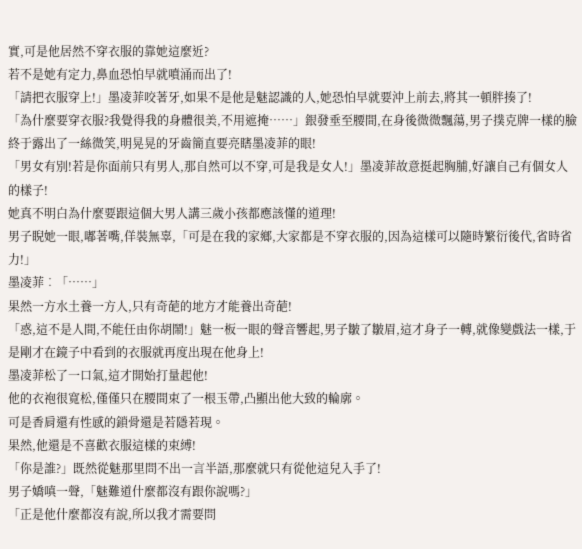實,可是他居然不穿衣服的靠她這麼近?
若不是她有定力,鼻血恐怕早就噴涌而出了!
「請把衣服穿上!」墨凌菲咬著牙,如果不是他是魅認識的人,她恐怕早就要沖上前去,將其一頓胖揍了!
「為什麼要穿衣服?我覺得我的身體很美,不用遮掩……」銀發垂至腰間,在身後微微飄蕩,男子撲克牌一樣的臉終于露出了一絲微笑,明晃晃的牙齒簡直要亮瞎墨凌菲的眼!
「男女有別!若是你面前只有男人,那自然可以不穿,可是我是女人!」墨凌菲故意挺起胸脯,好讓自己有個女人的樣子!
她真不明白為什麼要跟這個大男人講三歲小孩都應該懂的道理!
男子睨她一眼,嘟著嘴,佯裝無辜,「可是在我的家鄉,大家都是不穿衣服的,因為這樣可以隨時繁衍後代,省時省力!」
墨凌菲︰「……」
果然一方水土養一方人,只有奇葩的地方才能養出奇葩!
「惑,這不是人間,不能任由你胡鬧!」魅一板一眼的聲音響起,男子皺了皺眉,這才身子一轉,就像變戲法一樣,于是剛才在鏡子中看到的衣服就再度出現在他身上!
墨凌菲松了一口氣,這才開始打量起他!
他的衣袍很寬松,僅僅只在腰間束了一根玉帶,凸顯出他大致的輪廓。
可是香肩還有性感的鎖骨還是若隱若現。
果然,他還是不喜歡衣服這樣的束縛!
「你是誰?」既然從魅那里問不出一言半語,那麼就只有從他這兒入手了!
男子嬌嗔一聲,「魅難道什麼都沒有跟你說嗎?」
「正是他什麼都沒有說,所以我才需要問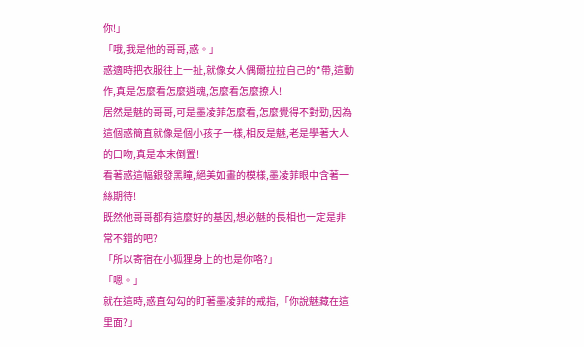你!」
「哦,我是他的哥哥,惑。」
惑適時把衣服往上一扯,就像女人偶爾拉拉自己的*帶,這動作,真是怎麼看怎麼逍魂,怎麼看怎麼撩人!
居然是魅的哥哥,可是墨凌菲怎麼看,怎麼覺得不對勁,因為這個惑簡直就像是個小孩子一樣,相反是魅,老是學著大人的口吻,真是本末倒置!
看著惑這幅銀發黑瞳,絕美如畫的模樣,墨凌菲眼中含著一絲期待!
既然他哥哥都有這麼好的基因,想必魅的長相也一定是非常不錯的吧?
「所以寄宿在小狐狸身上的也是你咯?」
「嗯。」
就在這時,惑直勾勾的盯著墨凌菲的戒指,「你說魅藏在這里面?」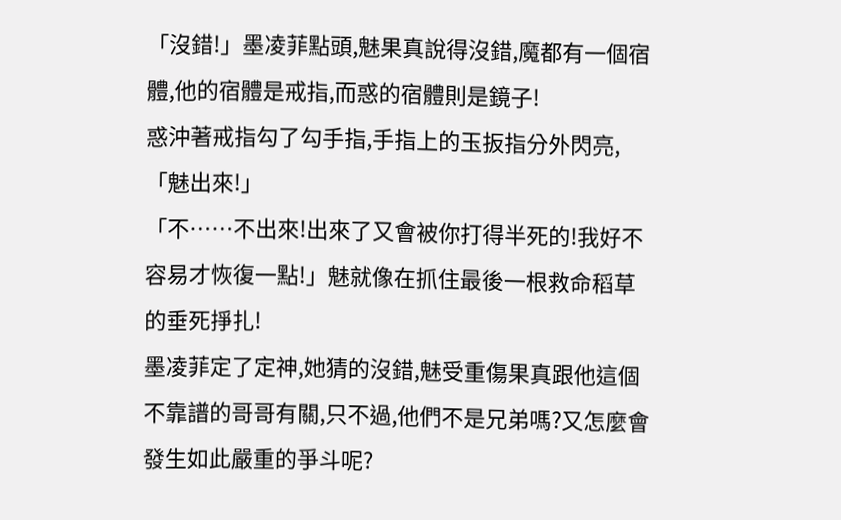「沒錯!」墨凌菲點頭,魅果真說得沒錯,魔都有一個宿體,他的宿體是戒指,而惑的宿體則是鏡子!
惑沖著戒指勾了勾手指,手指上的玉扳指分外閃亮,「魅出來!」
「不……不出來!出來了又會被你打得半死的!我好不容易才恢復一點!」魅就像在抓住最後一根救命稻草的垂死掙扎!
墨凌菲定了定神,她猜的沒錯,魅受重傷果真跟他這個不靠譜的哥哥有關,只不過,他們不是兄弟嗎?又怎麼會發生如此嚴重的爭斗呢?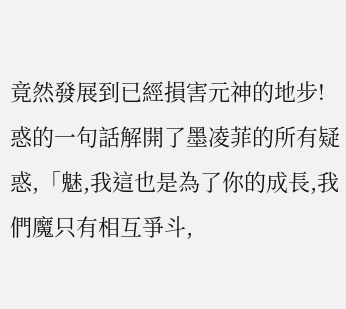竟然發展到已經損害元神的地步!
惑的一句話解開了墨凌菲的所有疑惑,「魅,我這也是為了你的成長,我們魔只有相互爭斗,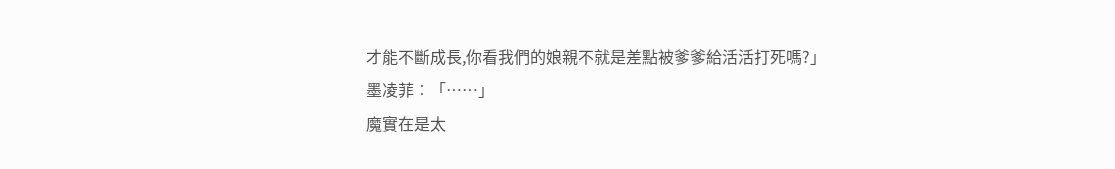才能不斷成長,你看我們的娘親不就是差點被爹爹給活活打死嗎?」
墨凌菲︰「……」
魔實在是太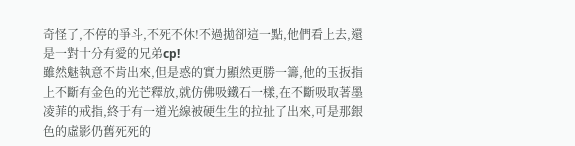奇怪了,不停的爭斗,不死不休!不過拋卻這一點,他們看上去,還是一對十分有愛的兄弟cp!
雖然魅執意不肯出來,但是惑的實力顯然更勝一籌,他的玉扳指上不斷有金色的光芒釋放,就仿佛吸鐵石一樣,在不斷吸取著墨凌菲的戒指,終于有一道光線被硬生生的拉扯了出來,可是那銀色的虛影仍舊死死的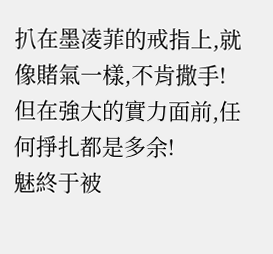扒在墨凌菲的戒指上,就像賭氣一樣,不肯撒手!
但在強大的實力面前,任何掙扎都是多余!
魅終于被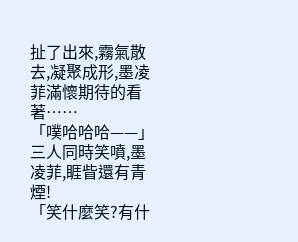扯了出來,霧氣散去,凝聚成形,墨凌菲滿懷期待的看著……
「噗哈哈哈——」三人同時笑噴,墨凌菲,睚眥還有青煙!
「笑什麼笑?有什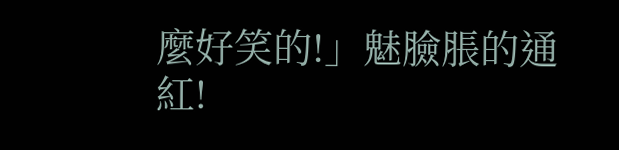麼好笑的!」魅臉脹的通紅!